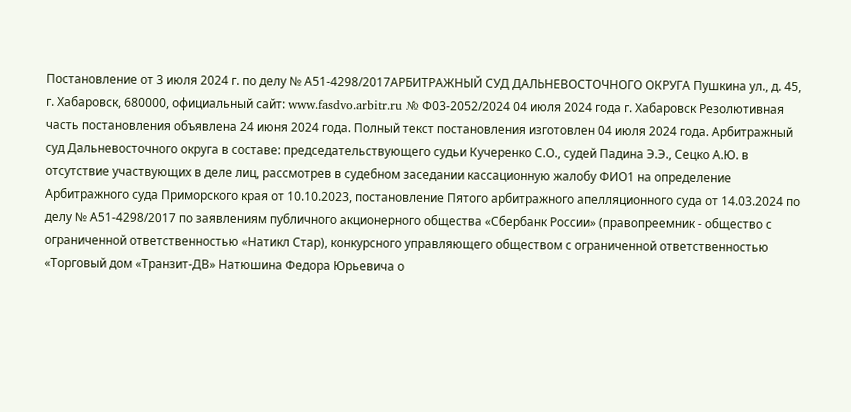Постановление от 3 июля 2024 г. по делу № А51-4298/2017АРБИТРАЖНЫЙ СУД ДАЛЬНЕВОСТОЧНОГО ОКРУГА Пушкина ул., д. 45, г. Хабаровск, 680000, официальный сайт: www.fasdvo.arbitr.ru № Ф03-2052/2024 04 июля 2024 года г. Хабаровск Резолютивная часть постановления объявлена 24 июня 2024 года. Полный текст постановления изготовлен 04 июля 2024 года. Арбитражный суд Дальневосточного округа в составе: председательствующего судьи Кучеренко С.О., судей Падина Э.Э., Сецко А.Ю. в отсутствие участвующих в деле лиц, рассмотрев в судебном заседании кассационную жалобу ФИО1 на определение Арбитражного суда Приморского края от 10.10.2023, постановление Пятого арбитражного апелляционного суда от 14.03.2024 по делу № А51-4298/2017 по заявлениям публичного акционерного общества «Сбербанк России» (правопреемник - общество с ограниченной ответственностью «Натикл Стар), конкурсного управляющего обществом с ограниченной ответственностью «Торговый дом «Транзит-ДВ» Натюшина Федора Юрьевича о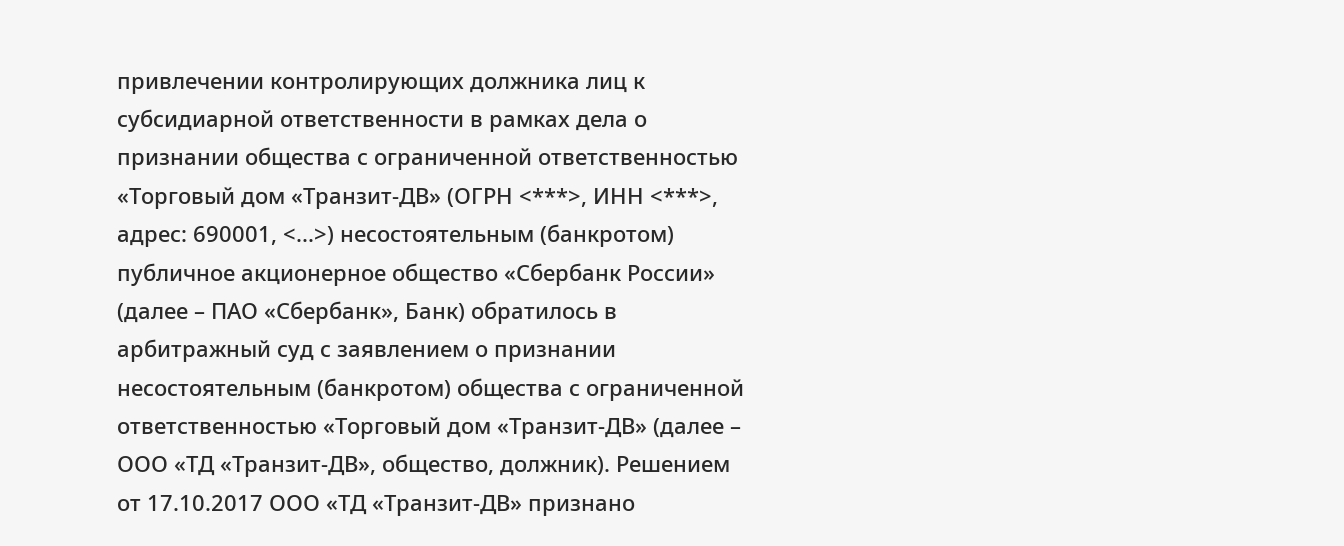привлечении контролирующих должника лиц к субсидиарной ответственности в рамках дела о признании общества с ограниченной ответственностью «Торговый дом «Транзит-ДВ» (ОГРН <***>, ИНН <***>, адрес: 690001, <...>) несостоятельным (банкротом) публичное акционерное общество «Сбербанк России» (далее – ПАО «Сбербанк», Банк) обратилось в арбитражный суд с заявлением о признании несостоятельным (банкротом) общества с ограниченной ответственностью «Торговый дом «Транзит-ДВ» (далее – ООО «ТД «Транзит-ДВ», общество, должник). Решением от 17.10.2017 ООО «ТД «Транзит-ДВ» признано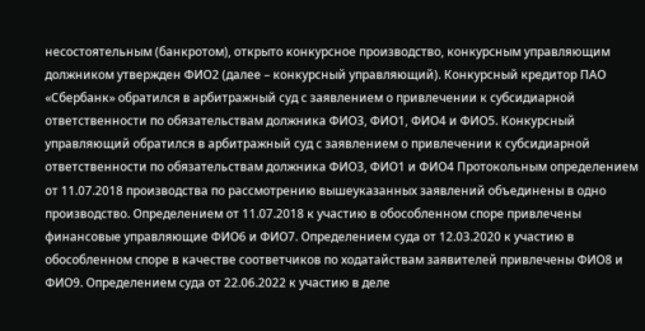несостоятельным (банкротом), открыто конкурсное производство, конкурсным управляющим должником утвержден ФИО2 (далее – конкурсный управляющий). Конкурсный кредитор ПАО «Сбербанк» обратился в арбитражный суд с заявлением о привлечении к субсидиарной ответственности по обязательствам должника ФИО3, ФИО1, ФИО4 и ФИО5. Конкурсный управляющий обратился в арбитражный суд с заявлением о привлечении к субсидиарной ответственности по обязательствам должника ФИО3, ФИО1 и ФИО4 Протокольным определением от 11.07.2018 производства по рассмотрению вышеуказанных заявлений объединены в одно производство. Определением от 11.07.2018 к участию в обособленном споре привлечены финансовые управляющие ФИО6 и ФИО7. Определением суда от 12.03.2020 к участию в обособленном споре в качестве соответчиков по ходатайствам заявителей привлечены ФИО8 и ФИО9. Определением суда от 22.06.2022 к участию в деле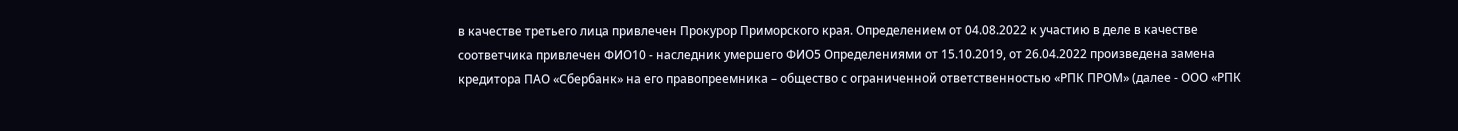в качестве третьего лица привлечен Прокурор Приморского края. Определением от 04.08.2022 к участию в деле в качестве соответчика привлечен ФИО10 - наследник умершего ФИО5 Определениями от 15.10.2019, от 26.04.2022 произведена замена кредитора ПАО «Сбербанк» на его правопреемника – общество с ограниченной ответственностью «РПК ПРОМ» (далее - ООО «РПК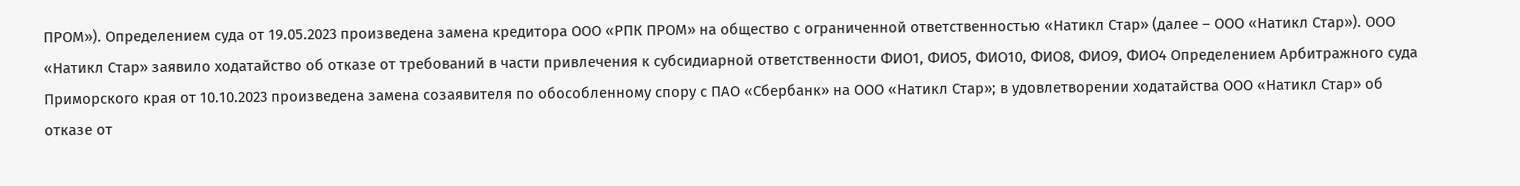ПРОМ»). Определением суда от 19.05.2023 произведена замена кредитора ООО «РПК ПРОМ» на общество с ограниченной ответственностью «Натикл Стар» (далее – ООО «Натикл Стар»). ООО «Натикл Стар» заявило ходатайство об отказе от требований в части привлечения к субсидиарной ответственности ФИО1, ФИО5, ФИО10, ФИО8, ФИО9, ФИО4 Определением Арбитражного суда Приморского края от 10.10.2023 произведена замена созаявителя по обособленному спору с ПАО «Сбербанк» на ООО «Натикл Стар»; в удовлетворении ходатайства ООО «Натикл Стар» об отказе от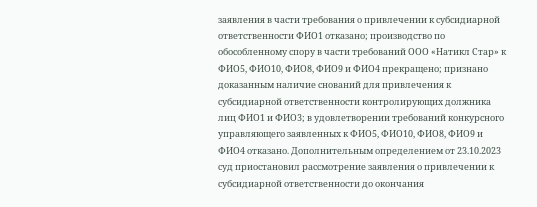заявления в части требования о привлечении к субсидиарной ответственности ФИО1 отказано; производство по обособленному спору в части требований ООО «Натикл Стар» к ФИО5, ФИО10, ФИО8, ФИО9 и ФИО4 прекращено; признано доказанным наличие снований для привлечения к субсидиарной ответственности контролирующих должника лиц ФИО1 и ФИО3; в удовлетворении требований конкурсного управляющего заявленных к ФИО5, ФИО10, ФИО8, ФИО9 и ФИО4 отказано. Дополнительным определением от 23.10.2023 суд приостановил рассмотрение заявления о привлечении к субсидиарной ответственности до окончания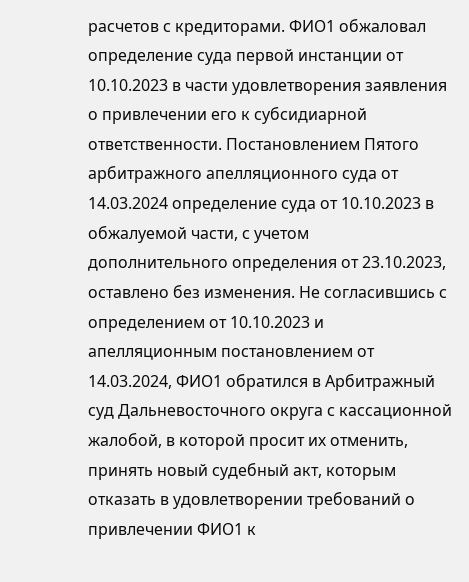расчетов с кредиторами. ФИО1 обжаловал определение суда первой инстанции от 10.10.2023 в части удовлетворения заявления о привлечении его к субсидиарной ответственности. Постановлением Пятого арбитражного апелляционного суда от 14.03.2024 определение суда от 10.10.2023 в обжалуемой части, с учетом дополнительного определения от 23.10.2023, оставлено без изменения. Не согласившись с определением от 10.10.2023 и апелляционным постановлением от 14.03.2024, ФИО1 обратился в Арбитражный суд Дальневосточного округа с кассационной жалобой, в которой просит их отменить, принять новый судебный акт, которым отказать в удовлетворении требований о привлечении ФИО1 к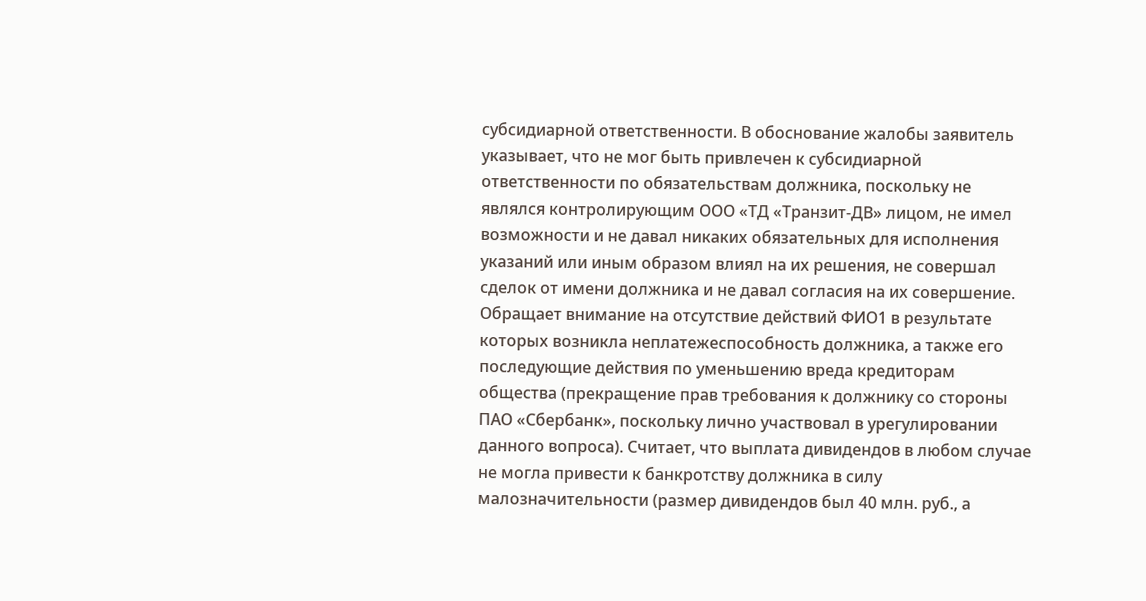субсидиарной ответственности. В обоснование жалобы заявитель указывает, что не мог быть привлечен к субсидиарной ответственности по обязательствам должника, поскольку не являлся контролирующим ООО «ТД «Транзит-ДВ» лицом, не имел возможности и не давал никаких обязательных для исполнения указаний или иным образом влиял на их решения, не совершал сделок от имени должника и не давал согласия на их совершение. Обращает внимание на отсутствие действий ФИО1 в результате которых возникла неплатежеспособность должника, а также его последующие действия по уменьшению вреда кредиторам общества (прекращение прав требования к должнику со стороны ПАО «Сбербанк», поскольку лично участвовал в урегулировании данного вопроса). Считает, что выплата дивидендов в любом случае не могла привести к банкротству должника в силу малозначительности (размер дивидендов был 40 млн. руб., а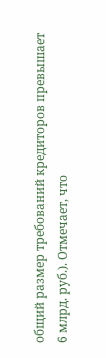общий размер требований кредиторов превышает 6 млрд. руб.). Отмечает, что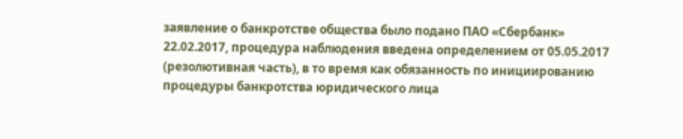заявление о банкротстве общества было подано ПАО «Сбербанк» 22.02.2017, процедура наблюдения введена определением от 05.05.2017 (резолютивная часть), в то время как обязанность по инициированию процедуры банкротства юридического лица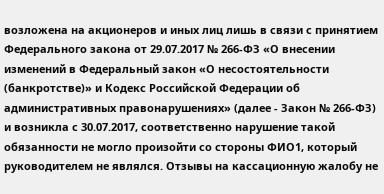возложена на акционеров и иных лиц лишь в связи с принятием Федерального закона от 29.07.2017 № 266-ФЗ «О внесении изменений в Федеральный закон «О несостоятельности (банкротстве)» и Кодекс Российской Федерации об административных правонарушениях» (далее - Закон № 266-ФЗ) и возникла с 30.07.2017, соответственно нарушение такой обязанности не могло произойти со стороны ФИО1, который руководителем не являлся. Отзывы на кассационную жалобу не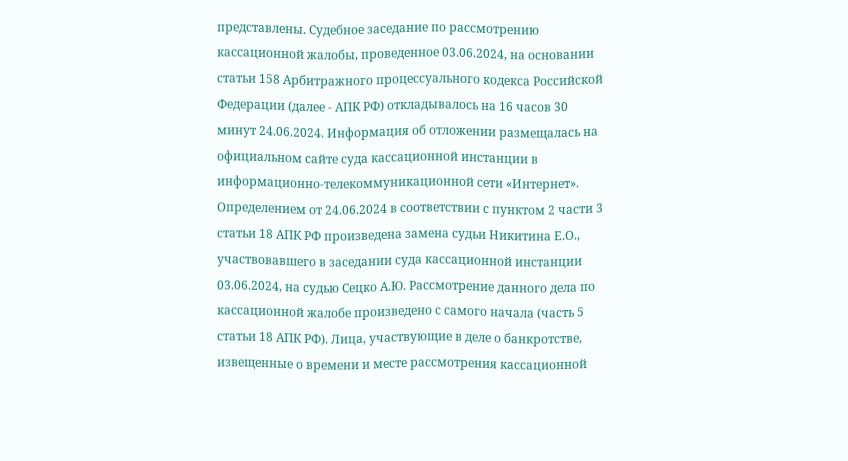представлены. Судебное заседание по рассмотрению кассационной жалобы, проведенное 03.06.2024, на основании статьи 158 Арбитражного процессуального кодекса Российской Федерации (далее - АПК РФ) откладывалось на 16 часов 30 минут 24.06.2024. Информация об отложении размещалась на официальном сайте суда кассационной инстанции в информационно-телекоммуникационной сети «Интернет». Определением от 24.06.2024 в соответствии с пунктом 2 части 3 статьи 18 АПК РФ произведена замена судьи Никитина Е.О., участвовавшего в заседании суда кассационной инстанции 03.06.2024, на судью Сецко А.Ю. Рассмотрение данного дела по кассационной жалобе произведено с самого начала (часть 5 статьи 18 АПК РФ). Лица, участвующие в деле о банкротстве, извещенные о времени и месте рассмотрения кассационной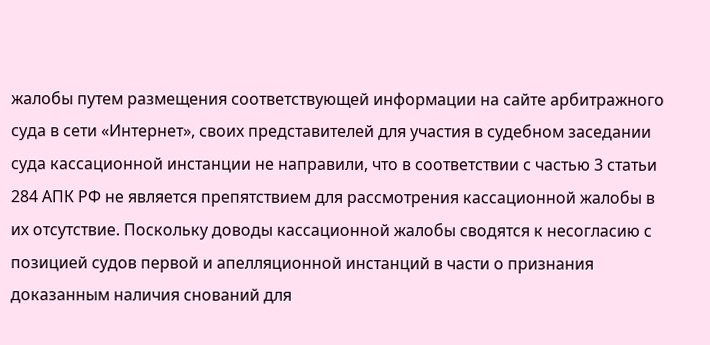жалобы путем размещения соответствующей информации на сайте арбитражного суда в сети «Интернет», своих представителей для участия в судебном заседании суда кассационной инстанции не направили, что в соответствии с частью 3 статьи 284 АПК РФ не является препятствием для рассмотрения кассационной жалобы в их отсутствие. Поскольку доводы кассационной жалобы сводятся к несогласию с позицией судов первой и апелляционной инстанций в части о признания доказанным наличия снований для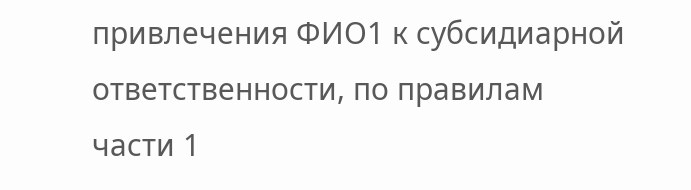привлечения ФИО1 к субсидиарной ответственности, по правилам части 1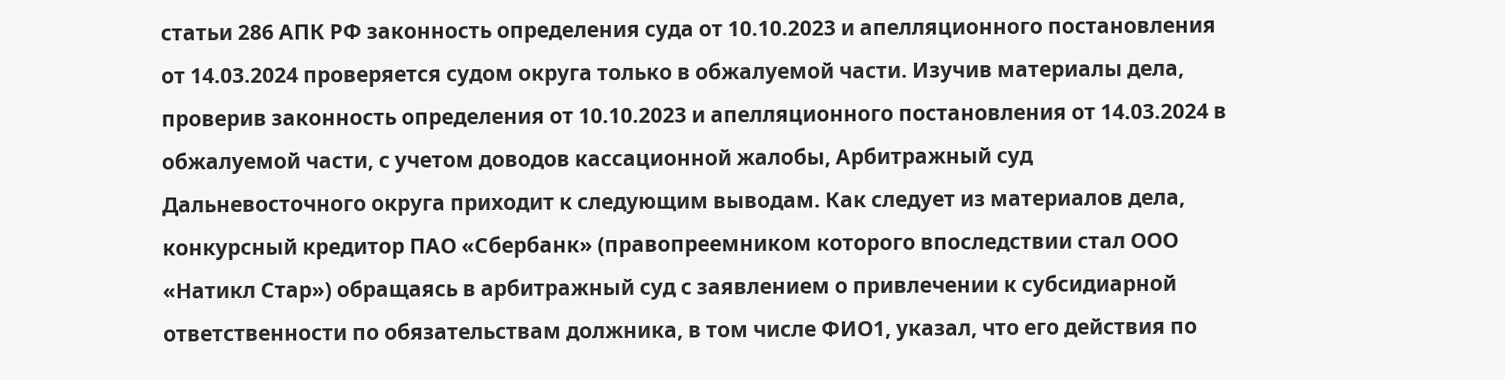статьи 286 АПК РФ законность определения суда от 10.10.2023 и апелляционного постановления от 14.03.2024 проверяется судом округа только в обжалуемой части. Изучив материалы дела, проверив законность определения от 10.10.2023 и апелляционного постановления от 14.03.2024 в обжалуемой части, с учетом доводов кассационной жалобы, Арбитражный суд Дальневосточного округа приходит к следующим выводам. Как следует из материалов дела, конкурсный кредитор ПАО «Сбербанк» (правопреемником которого впоследствии стал ООО «Натикл Стар») обращаясь в арбитражный суд с заявлением о привлечении к субсидиарной ответственности по обязательствам должника, в том числе ФИО1, указал, что его действия по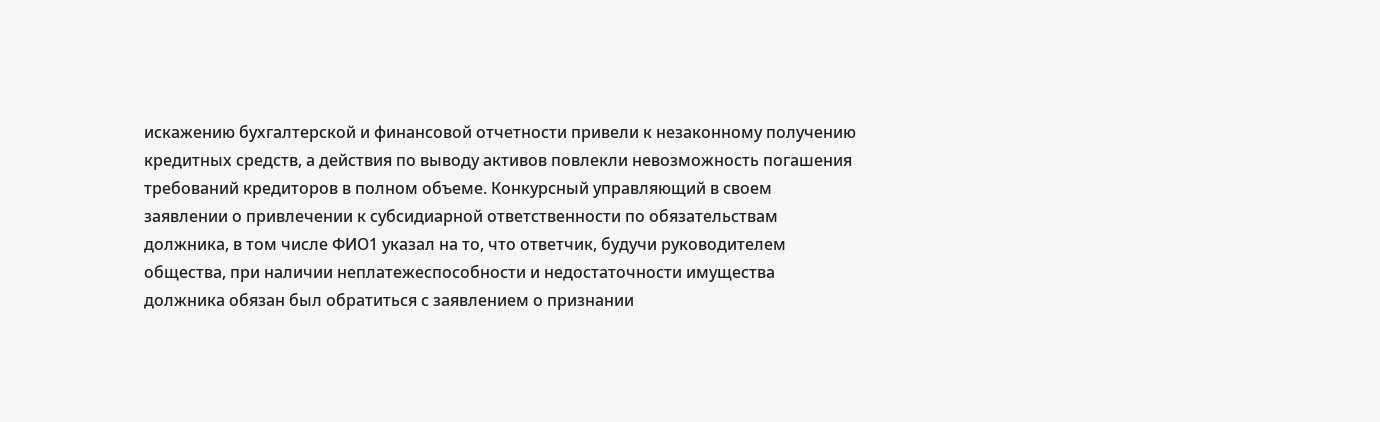искажению бухгалтерской и финансовой отчетности привели к незаконному получению кредитных средств, а действия по выводу активов повлекли невозможность погашения требований кредиторов в полном объеме. Конкурсный управляющий в своем заявлении о привлечении к субсидиарной ответственности по обязательствам должника, в том числе ФИО1 указал на то, что ответчик, будучи руководителем общества, при наличии неплатежеспособности и недостаточности имущества должника обязан был обратиться с заявлением о признании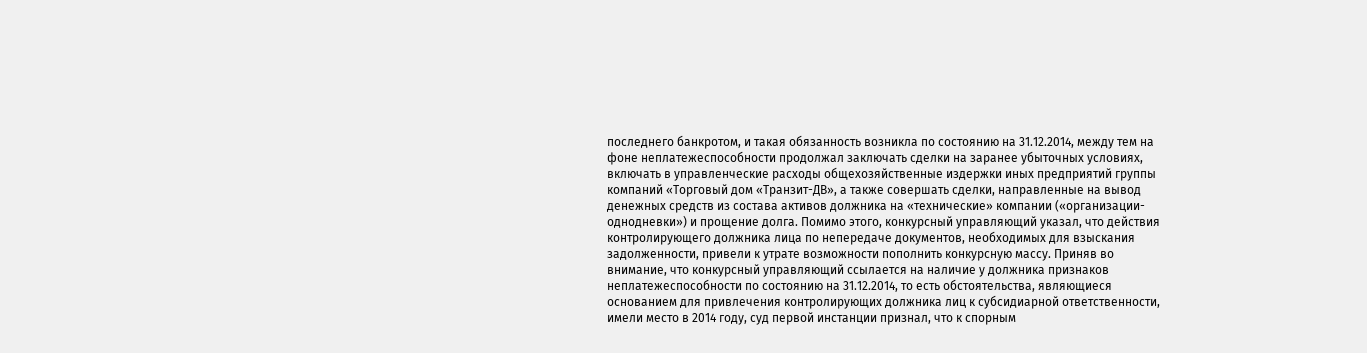последнего банкротом, и такая обязанность возникла по состоянию на 31.12.2014, между тем на фоне неплатежеспособности продолжал заключать сделки на заранее убыточных условиях, включать в управленческие расходы общехозяйственные издержки иных предприятий группы компаний «Торговый дом «Транзит-ДВ», а также совершать сделки, направленные на вывод денежных средств из состава активов должника на «технические» компании («организации-однодневки») и прощение долга. Помимо этого, конкурсный управляющий указал, что действия контролирующего должника лица по непередаче документов, необходимых для взыскания задолженности, привели к утрате возможности пополнить конкурсную массу. Приняв во внимание, что конкурсный управляющий ссылается на наличие у должника признаков неплатежеспособности по состоянию на 31.12.2014, то есть обстоятельства, являющиеся основанием для привлечения контролирующих должника лиц к субсидиарной ответственности, имели место в 2014 году, суд первой инстанции признал, что к спорным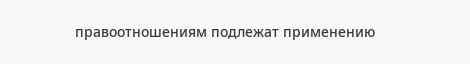правоотношениям подлежат применению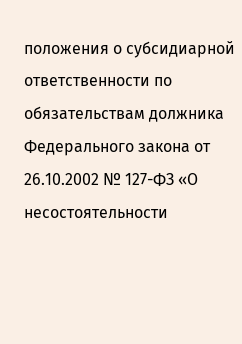положения о субсидиарной ответственности по обязательствам должника Федерального закона от 26.10.2002 № 127-ФЗ «О несостоятельности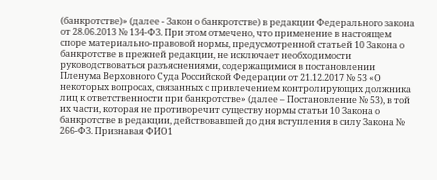(банкротстве)» (далее - Закон о банкротстве) в редакции Федерального закона от 28.06.2013 № 134-ФЗ. При этом отмечено, что применение в настоящем споре материально-правовой нормы, предусмотренной статьей 10 Закона о банкротстве в прежней редакции, не исключает необходимости руководствоваться разъяснениями, содержащимися в постановлении Пленума Верховного Суда Российской Федерации от 21.12.2017 № 53 «О некоторых вопросах, связанных с привлечением контролирующих должника лиц к ответственности при банкротстве» (далее – Постановление № 53), в той их части, которая не противоречит существу нормы статьи 10 Закона о банкротстве в редакции, действовавшей до дня вступления в силу Закона № 266-ФЗ. Признавая ФИО1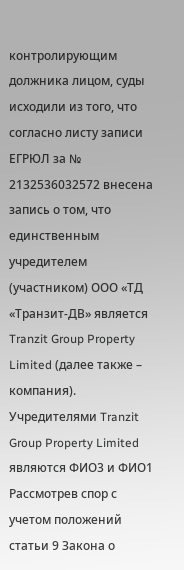контролирующим должника лицом, суды исходили из того, что согласно листу записи ЕГРЮЛ за № 2132536032572 внесена запись о том, что единственным учредителем (участником) ООО «ТД «Транзит-ДВ» является Tranzit Group Property Limited (далее также – компания). Учредителями Tranzit Group Property Limited являются ФИО3 и ФИО1 Рассмотрев спор с учетом положений статьи 9 Закона о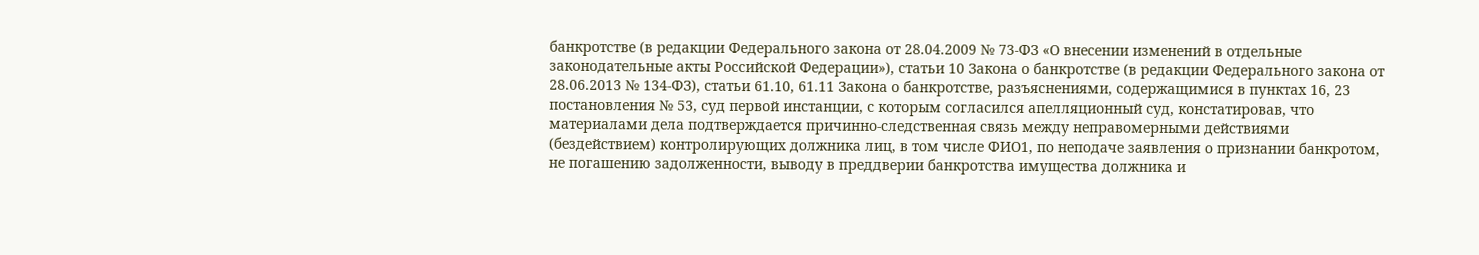банкротстве (в редакции Федерального закона от 28.04.2009 № 73-ФЗ «О внесении изменений в отдельные законодательные акты Российской Федерации»), статьи 10 Закона о банкротстве (в редакции Федерального закона от 28.06.2013 № 134-ФЗ), статьи 61.10, 61.11 Закона о банкротстве, разъяснениями, содержащимися в пунктах 16, 23 постановления № 53, суд первой инстанции, с которым согласился апелляционный суд, констатировав, что материалами дела подтверждается причинно-следственная связь между неправомерными действиями (бездействием) контролирующих должника лиц, в том числе ФИО1, по неподаче заявления о признании банкротом, не погашению задолженности, выводу в преддверии банкротства имущества должника и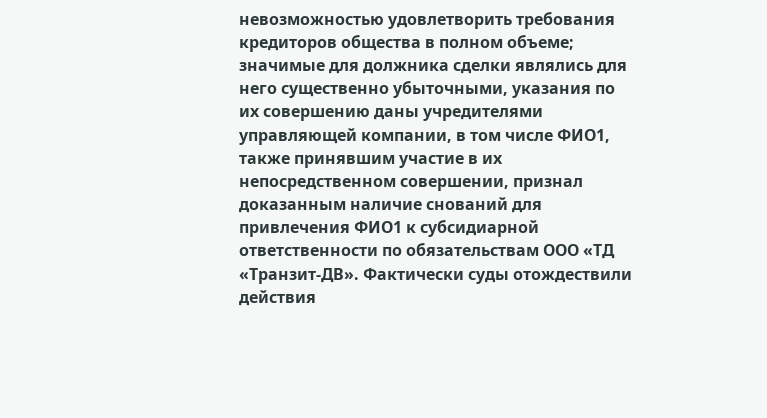невозможностью удовлетворить требования кредиторов общества в полном объеме; значимые для должника сделки являлись для него существенно убыточными, указания по их совершению даны учредителями управляющей компании, в том числе ФИО1, также принявшим участие в их непосредственном совершении, признал доказанным наличие снований для привлечения ФИО1 к субсидиарной ответственности по обязательствам ООО «ТД «Транзит-ДВ». Фактически суды отождествили действия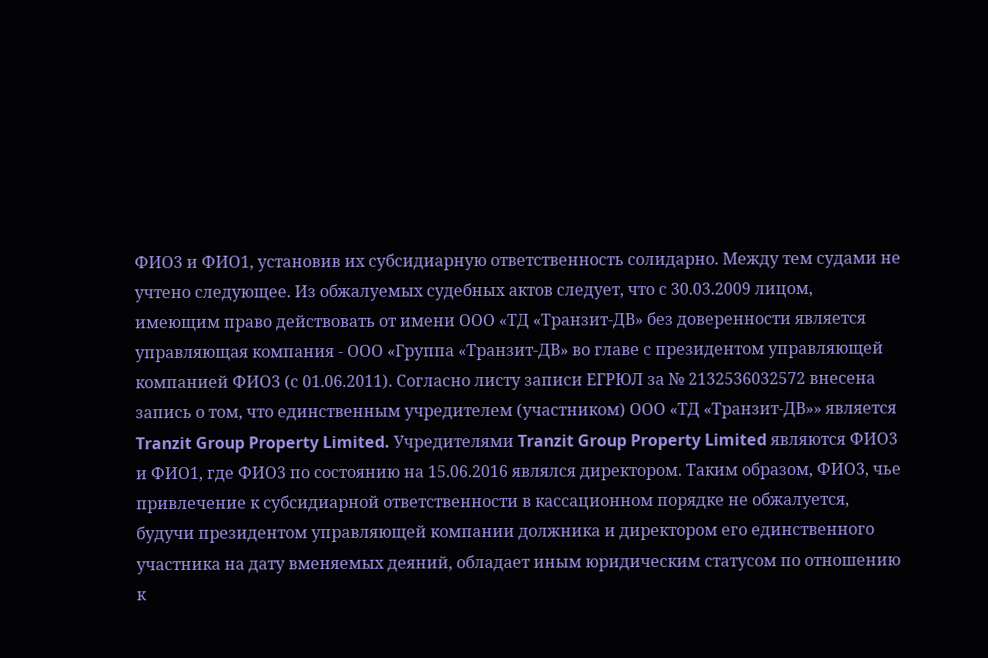ФИО3 и ФИО1, установив их субсидиарную ответственность солидарно. Между тем судами не учтено следующее. Из обжалуемых судебных актов следует, что с 30.03.2009 лицом, имеющим право действовать от имени ООО «ТД «Транзит-ДВ» без доверенности является управляющая компания - ООО «Группа «Транзит-ДВ» во главе с президентом управляющей компанией ФИО3 (с 01.06.2011). Согласно листу записи ЕГРЮЛ за № 2132536032572 внесена запись о том, что единственным учредителем (участником) ООО «ТД «Транзит-ДВ»» является Tranzit Group Property Limited. Учредителями Tranzit Group Property Limited являются ФИО3 и ФИО1, где ФИО3 по состоянию на 15.06.2016 являлся директором. Таким образом, ФИО3, чье привлечение к субсидиарной ответственности в кассационном порядке не обжалуется, будучи президентом управляющей компании должника и директором его единственного участника на дату вменяемых деяний, обладает иным юридическим статусом по отношению к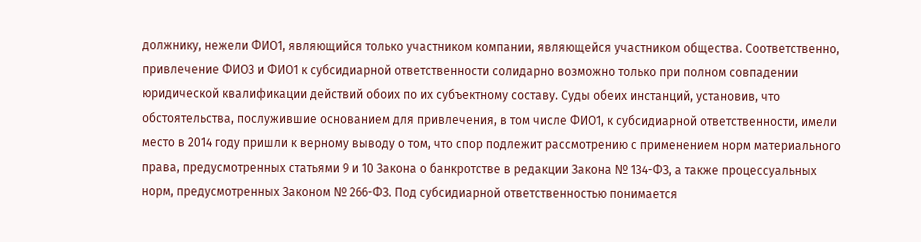должнику, нежели ФИО1, являющийся только участником компании, являющейся участником общества. Соответственно, привлечение ФИО3 и ФИО1 к субсидиарной ответственности солидарно возможно только при полном совпадении юридической квалификации действий обоих по их субъектному составу. Суды обеих инстанций, установив, что обстоятельства, послужившие основанием для привлечения, в том числе ФИО1, к субсидиарной ответственности, имели место в 2014 году пришли к верному выводу о том, что спор подлежит рассмотрению с применением норм материального права, предусмотренных статьями 9 и 10 Закона о банкротстве в редакции Закона № 134-ФЗ, а также процессуальных норм, предусмотренных Законом № 266-ФЗ. Под субсидиарной ответственностью понимается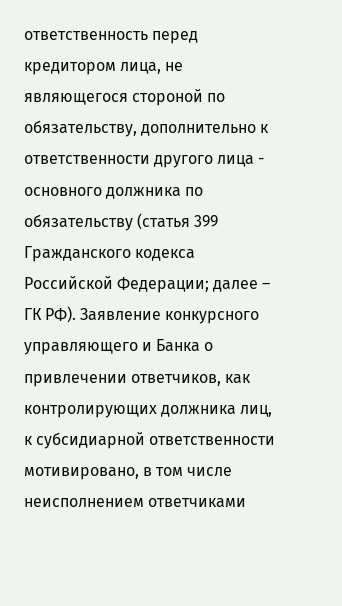ответственность перед кредитором лица, не являющегося стороной по обязательству, дополнительно к ответственности другого лица - основного должника по обязательству (статья 399 Гражданского кодекса Российской Федерации; далее – ГК РФ). Заявление конкурсного управляющего и Банка о привлечении ответчиков, как контролирующих должника лиц, к субсидиарной ответственности мотивировано, в том числе неисполнением ответчиками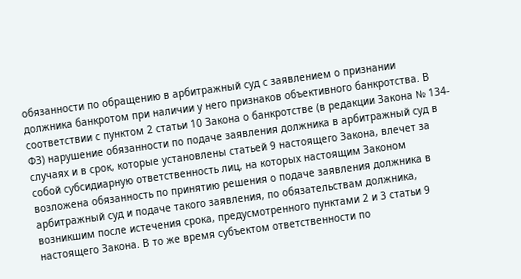обязанности по обращению в арбитражный суд с заявлением о признании должника банкротом при наличии у него признаков объективного банкротства. В соответствии с пунктом 2 статьи 10 Закона о банкротстве (в редакции Закона № 134-ФЗ) нарушение обязанности по подаче заявления должника в арбитражный суд в случаях и в срок, которые установлены статьей 9 настоящего Закона, влечет за собой субсидиарную ответственность лиц, на которых настоящим Законом возложена обязанность по принятию решения о подаче заявления должника в арбитражный суд и подаче такого заявления, по обязательствам должника, возникшим после истечения срока, предусмотренного пунктами 2 и 3 статьи 9 настоящего Закона. В то же время субъектом ответственности по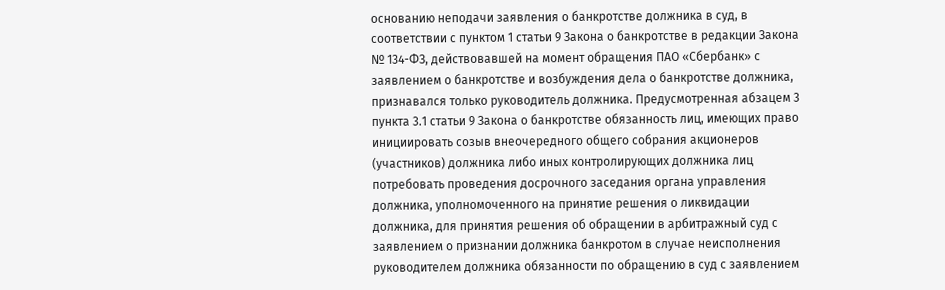основанию неподачи заявления о банкротстве должника в суд, в соответствии с пунктом 1 статьи 9 Закона о банкротстве в редакции Закона № 134-ФЗ, действовавшей на момент обращения ПАО «Сбербанк» с заявлением о банкротстве и возбуждения дела о банкротстве должника, признавался только руководитель должника. Предусмотренная абзацем 3 пункта 3.1 статьи 9 Закона о банкротстве обязанность лиц, имеющих право инициировать созыв внеочередного общего собрания акционеров (участников) должника либо иных контролирующих должника лиц потребовать проведения досрочного заседания органа управления должника, уполномоченного на принятие решения о ликвидации должника, для принятия решения об обращении в арбитражный суд с заявлением о признании должника банкротом в случае неисполнения руководителем должника обязанности по обращению в суд с заявлением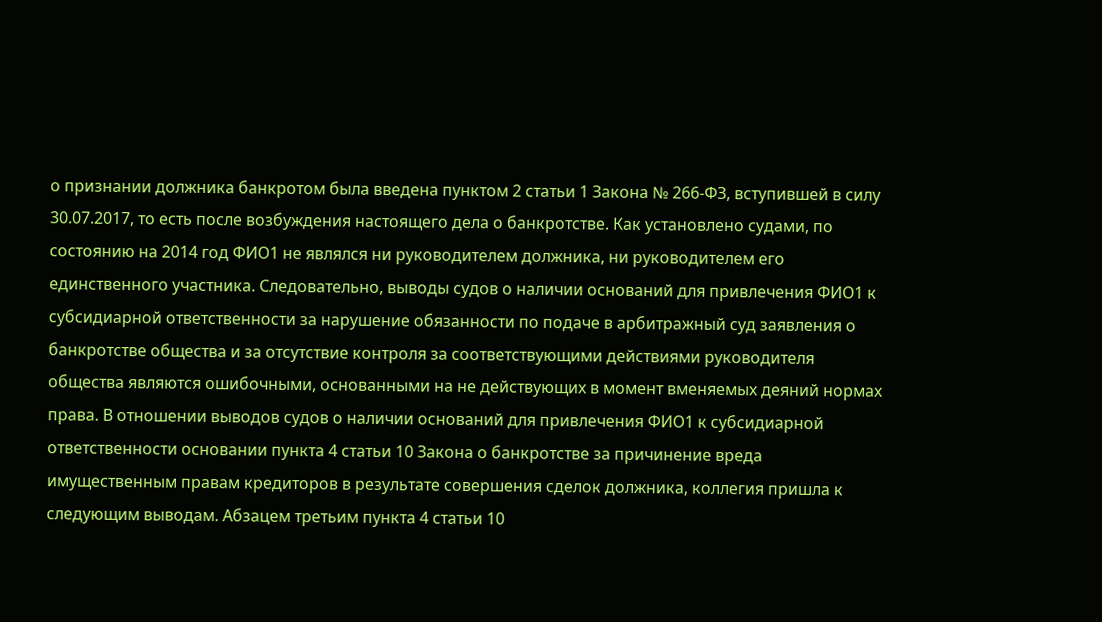о признании должника банкротом была введена пунктом 2 статьи 1 Закона № 266-ФЗ, вступившей в силу 30.07.2017, то есть после возбуждения настоящего дела о банкротстве. Как установлено судами, по состоянию на 2014 год ФИО1 не являлся ни руководителем должника, ни руководителем его единственного участника. Следовательно, выводы судов о наличии оснований для привлечения ФИО1 к субсидиарной ответственности за нарушение обязанности по подаче в арбитражный суд заявления о банкротстве общества и за отсутствие контроля за соответствующими действиями руководителя общества являются ошибочными, основанными на не действующих в момент вменяемых деяний нормах права. В отношении выводов судов о наличии оснований для привлечения ФИО1 к субсидиарной ответственности основании пункта 4 статьи 10 Закона о банкротстве за причинение вреда имущественным правам кредиторов в результате совершения сделок должника, коллегия пришла к следующим выводам. Абзацем третьим пункта 4 статьи 10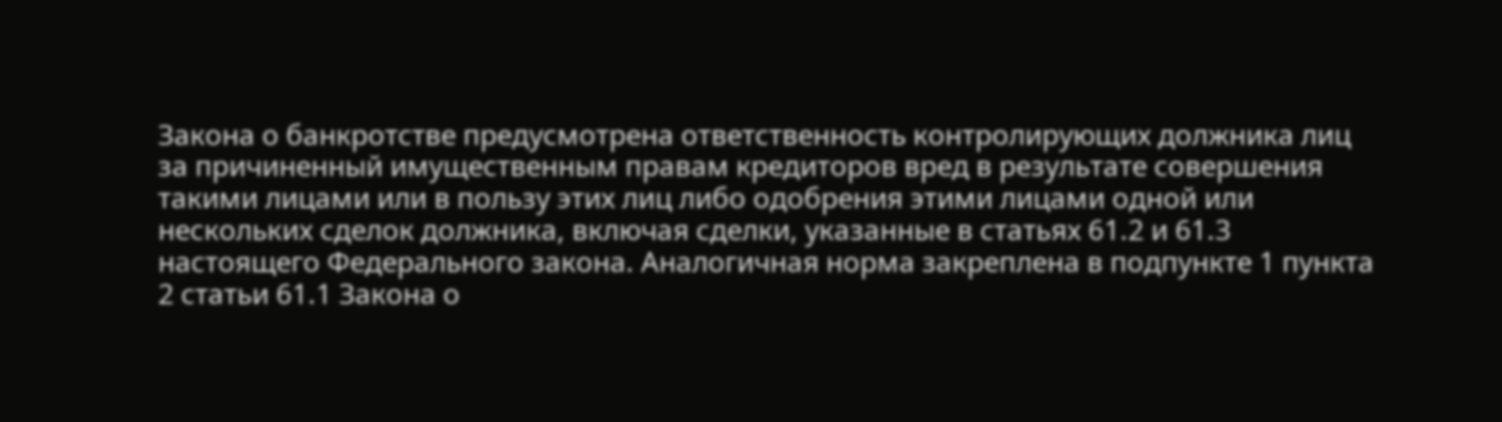Закона о банкротстве предусмотрена ответственность контролирующих должника лиц за причиненный имущественным правам кредиторов вред в результате совершения такими лицами или в пользу этих лиц либо одобрения этими лицами одной или нескольких сделок должника, включая сделки, указанные в статьях 61.2 и 61.3 настоящего Федерального закона. Аналогичная норма закреплена в подпункте 1 пункта 2 статьи 61.1 Закона о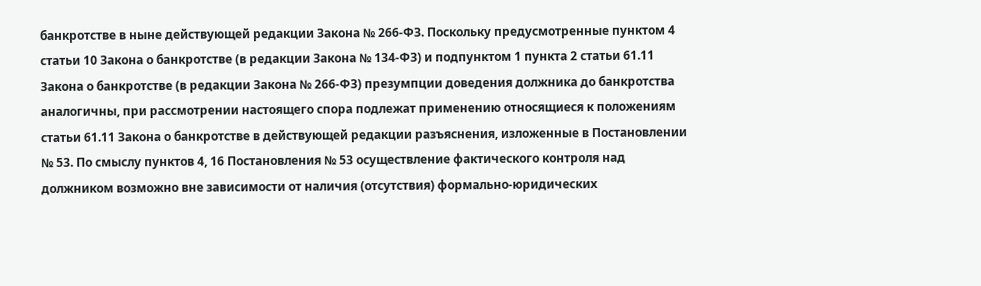банкротстве в ныне действующей редакции Закона № 266-ФЗ. Поскольку предусмотренные пунктом 4 статьи 10 Закона о банкротстве (в редакции Закона № 134-ФЗ) и подпунктом 1 пункта 2 статьи 61.11 Закона о банкротстве (в редакции Закона № 266-ФЗ) презумпции доведения должника до банкротства аналогичны, при рассмотрении настоящего спора подлежат применению относящиеся к положениям статьи 61.11 Закона о банкротстве в действующей редакции разъяснения, изложенные в Постановлении № 53. По смыслу пунктов 4, 16 Постановления № 53 осуществление фактического контроля над должником возможно вне зависимости от наличия (отсутствия) формально-юридических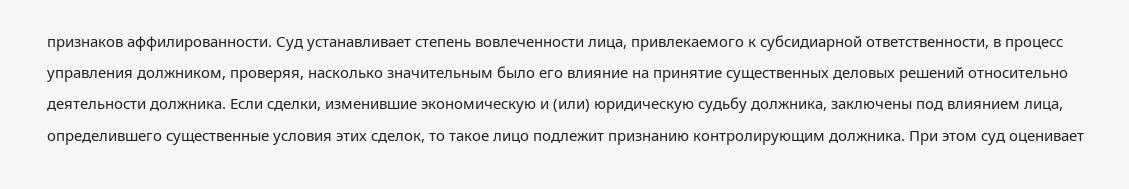признаков аффилированности. Суд устанавливает степень вовлеченности лица, привлекаемого к субсидиарной ответственности, в процесс управления должником, проверяя, насколько значительным было его влияние на принятие существенных деловых решений относительно деятельности должника. Если сделки, изменившие экономическую и (или) юридическую судьбу должника, заключены под влиянием лица, определившего существенные условия этих сделок, то такое лицо подлежит признанию контролирующим должника. При этом суд оценивает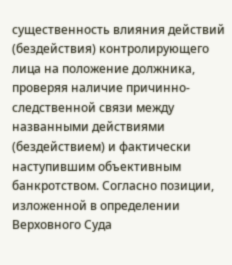существенность влияния действий (бездействия) контролирующего лица на положение должника, проверяя наличие причинно-следственной связи между названными действиями (бездействием) и фактически наступившим объективным банкротством. Согласно позиции, изложенной в определении Верховного Суда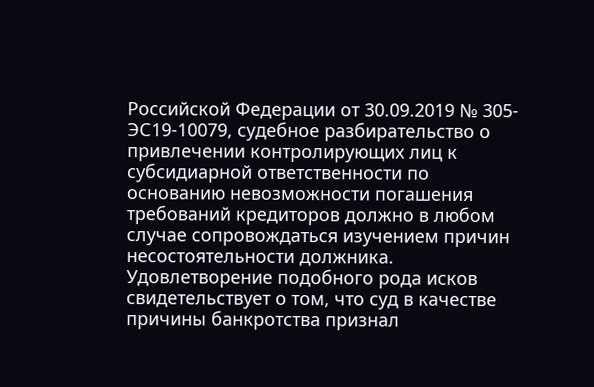Российской Федерации от 30.09.2019 № 305-ЭС19-10079, судебное разбирательство о привлечении контролирующих лиц к субсидиарной ответственности по основанию невозможности погашения требований кредиторов должно в любом случае сопровождаться изучением причин несостоятельности должника. Удовлетворение подобного рода исков свидетельствует о том, что суд в качестве причины банкротства признал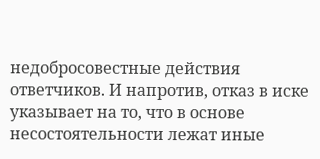недобросовестные действия ответчиков. И напротив, отказ в иске указывает на то, что в основе несостоятельности лежат иные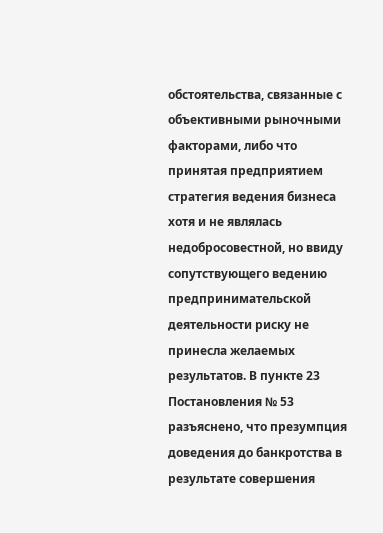обстоятельства, связанные с объективными рыночными факторами, либо что принятая предприятием стратегия ведения бизнеса хотя и не являлась недобросовестной, но ввиду сопутствующего ведению предпринимательской деятельности риску не принесла желаемых результатов. В пункте 23 Постановления № 53 разъяснено, что презумпция доведения до банкротства в результате совершения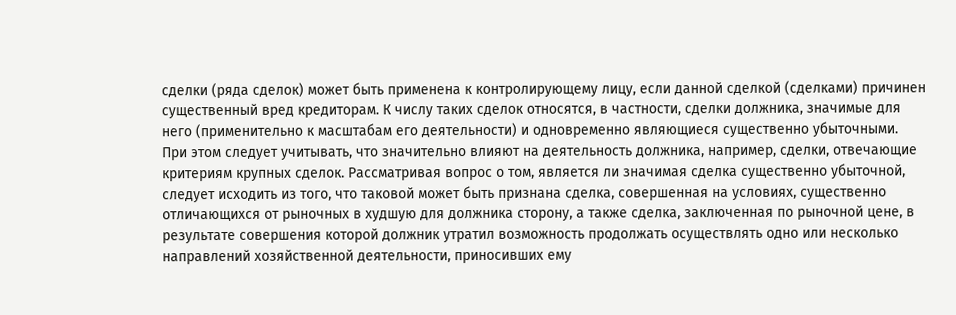сделки (ряда сделок) может быть применена к контролирующему лицу, если данной сделкой (сделками) причинен существенный вред кредиторам. К числу таких сделок относятся, в частности, сделки должника, значимые для него (применительно к масштабам его деятельности) и одновременно являющиеся существенно убыточными. При этом следует учитывать, что значительно влияют на деятельность должника, например, сделки, отвечающие критериям крупных сделок. Рассматривая вопрос о том, является ли значимая сделка существенно убыточной, следует исходить из того, что таковой может быть признана сделка, совершенная на условиях, существенно отличающихся от рыночных в худшую для должника сторону, а также сделка, заключенная по рыночной цене, в результате совершения которой должник утратил возможность продолжать осуществлять одно или несколько направлений хозяйственной деятельности, приносивших ему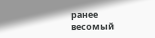ранее весомый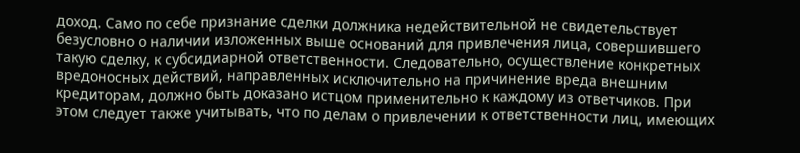доход. Само по себе признание сделки должника недействительной не свидетельствует безусловно о наличии изложенных выше оснований для привлечения лица, совершившего такую сделку, к субсидиарной ответственности. Следовательно, осуществление конкретных вредоносных действий, направленных исключительно на причинение вреда внешним кредиторам, должно быть доказано истцом применительно к каждому из ответчиков. При этом следует также учитывать, что по делам о привлечении к ответственности лиц, имеющих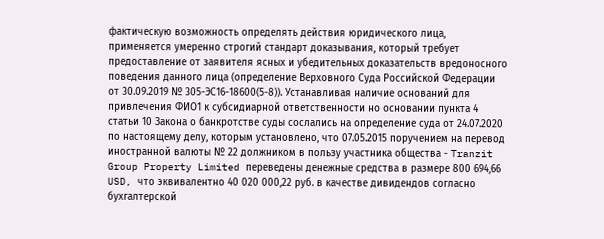фактическую возможность определять действия юридического лица, применяется умеренно строгий стандарт доказывания, который требует предоставление от заявителя ясных и убедительных доказательств вредоносного поведения данного лица (определение Верховного Суда Российской Федерации от 30.09.2019 № 305-ЭС16-18600(5-8)). Устанавливая наличие оснований для привлечения ФИО1 к субсидиарной ответственности но основании пункта 4 статьи 10 Закона о банкротстве суды сослались на определение суда от 24.07.2020 по настоящему делу, которым установлено, что 07.05.2015 поручением на перевод иностранной валюты № 22 должником в пользу участника общества - Tranzit Group Property Limited переведены денежные средства в размере 800 694,66 USD, что эквивалентно 40 020 000,22 руб. в качестве дивидендов согласно бухгалтерской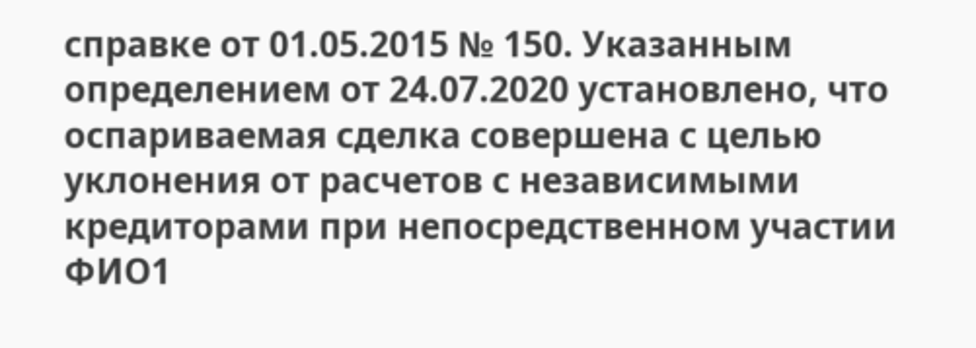справке от 01.05.2015 № 150. Указанным определением от 24.07.2020 установлено, что оспариваемая сделка совершена с целью уклонения от расчетов с независимыми кредиторами при непосредственном участии ФИО1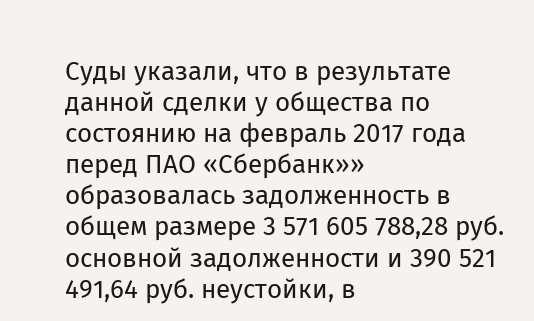Суды указали, что в результате данной сделки у общества по состоянию на февраль 2017 года перед ПАО «Сбербанк»» образовалась задолженность в общем размере 3 571 605 788,28 руб. основной задолженности и 390 521 491,64 руб. неустойки, в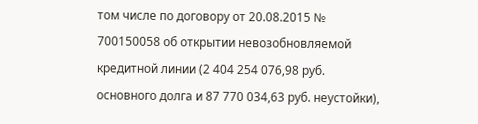том числе по договору от 20.08.2015 № 700150058 об открытии невозобновляемой кредитной линии (2 404 254 076,98 руб. основного долга и 87 770 034,63 руб. неустойки),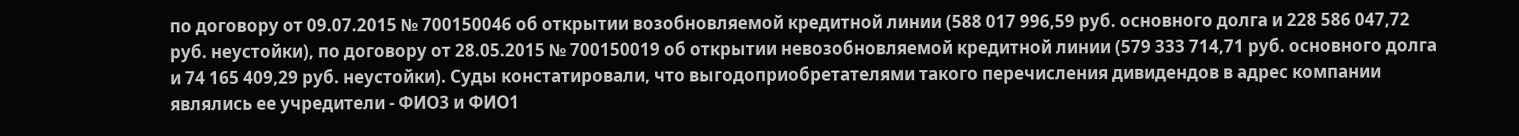по договору от 09.07.2015 № 700150046 об открытии возобновляемой кредитной линии (588 017 996,59 руб. основного долга и 228 586 047,72 руб. неустойки), по договору от 28.05.2015 № 700150019 об открытии невозобновляемой кредитной линии (579 333 714,71 руб. основного долга и 74 165 409,29 руб. неустойки). Суды констатировали, что выгодоприобретателями такого перечисления дивидендов в адрес компании являлись ее учредители - ФИО3 и ФИО1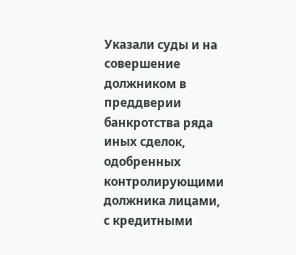Указали суды и на совершение должником в преддверии банкротства ряда иных сделок, одобренных контролирующими должника лицами, с кредитными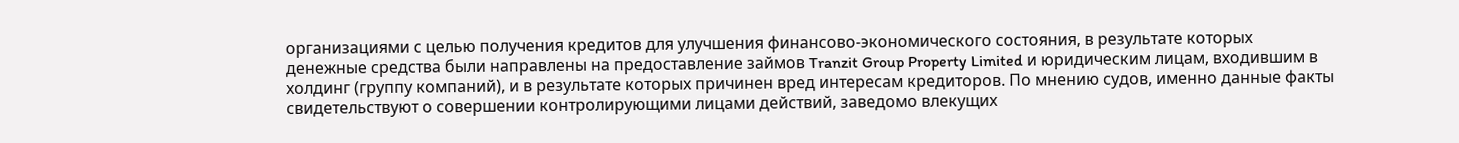организациями с целью получения кредитов для улучшения финансово-экономического состояния, в результате которых денежные средства были направлены на предоставление займов Tranzit Group Property Limited и юридическим лицам, входившим в холдинг (группу компаний), и в результате которых причинен вред интересам кредиторов. По мнению судов, именно данные факты свидетельствуют о совершении контролирующими лицами действий, заведомо влекущих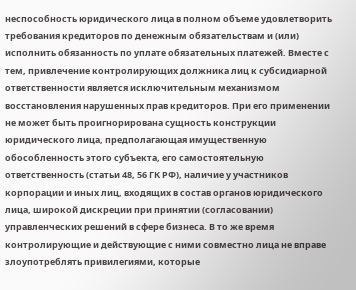неспособность юридического лица в полном объеме удовлетворить требования кредиторов по денежным обязательствам и (или) исполнить обязанность по уплате обязательных платежей. Вместе с тем, привлечение контролирующих должника лиц к субсидиарной ответственности является исключительным механизмом восстановления нарушенных прав кредиторов. При его применении не может быть проигнорирована сущность конструкции юридического лица, предполагающая имущественную обособленность этого субъекта, его самостоятельную ответственность (статьи 48, 56 ГК РФ), наличие у участников корпорации и иных лиц, входящих в состав органов юридического лица, широкой дискреции при принятии (согласовании) управленческих решений в сфере бизнеса. В то же время контролирующие и действующие с ними совместно лица не вправе злоупотреблять привилегиями, которые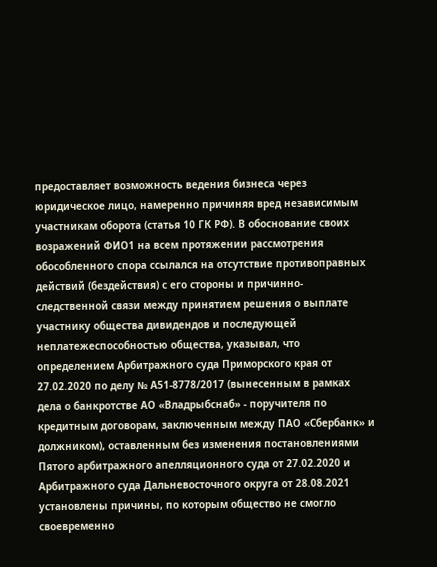предоставляет возможность ведения бизнеса через юридическое лицо, намеренно причиняя вред независимым участникам оборота (статья 10 ГК РФ). В обоснование своих возражений ФИО1 на всем протяжении рассмотрения обособленного спора ссылался на отсутствие противоправных действий (бездействия) с его стороны и причинно-следственной связи между принятием решения о выплате участнику общества дивидендов и последующей неплатежеспособностью общества, указывал, что определением Арбитражного суда Приморского края от 27.02.2020 по делу № А51-8778/2017 (вынесенным в рамках дела о банкротстве АО «Владрыбснаб» - поручителя по кредитным договорам, заключенным между ПАО «Сбербанк» и должником), оставленным без изменения постановлениями Пятого арбитражного апелляционного суда от 27.02.2020 и Арбитражного суда Дальневосточного округа от 28.08.2021 установлены причины, по которым общество не смогло своевременно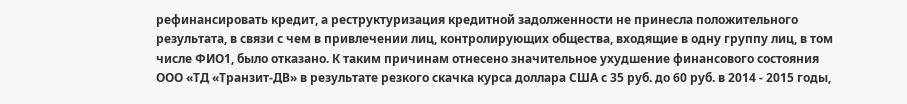рефинансировать кредит, а реструктуризация кредитной задолженности не принесла положительного результата, в связи с чем в привлечении лиц, контролирующих общества, входящие в одну группу лиц, в том числе ФИО1, было отказано. К таким причинам отнесено значительное ухудшение финансового состояния ООО «ТД «Транзит-ДВ» в результате резкого скачка курса доллара США с 35 руб. до 60 руб. в 2014 - 2015 годы,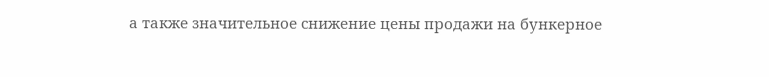а также значительное снижение цены продажи на бункерное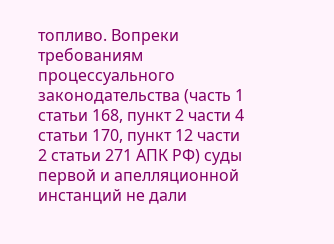топливо. Вопреки требованиям процессуального законодательства (часть 1 статьи 168, пункт 2 части 4 статьи 170, пункт 12 части 2 статьи 271 АПК РФ) суды первой и апелляционной инстанций не дали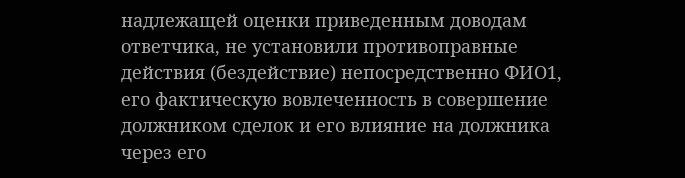надлежащей оценки приведенным доводам ответчика, не установили противоправные действия (бездействие) непосредственно ФИО1, его фактическую вовлеченность в совершение должником сделок и его влияние на должника через его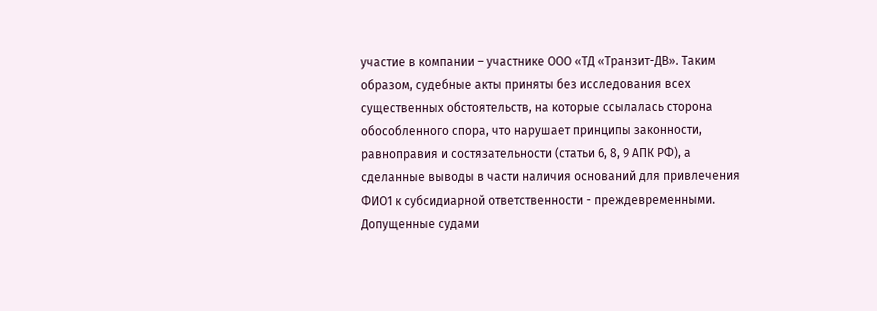участие в компании – участнике ООО «ТД «Транзит-ДВ». Таким образом, судебные акты приняты без исследования всех существенных обстоятельств, на которые ссылалась сторона обособленного спора, что нарушает принципы законности, равноправия и состязательности (статьи 6, 8, 9 АПК РФ), а сделанные выводы в части наличия оснований для привлечения ФИО1 к субсидиарной ответственности - преждевременными. Допущенные судами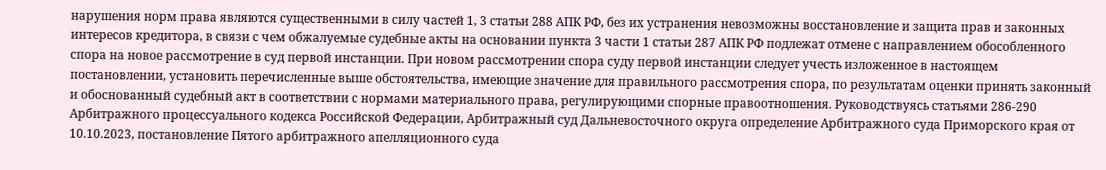нарушения норм права являются существенными в силу частей 1, 3 статьи 288 АПК РФ, без их устранения невозможны восстановление и защита прав и законных интересов кредитора, в связи с чем обжалуемые судебные акты на основании пункта 3 части 1 статьи 287 АПК РФ подлежат отмене с направлением обособленного спора на новое рассмотрение в суд первой инстанции. При новом рассмотрении спора суду первой инстанции следует учесть изложенное в настоящем постановлении, установить перечисленные выше обстоятельства, имеющие значение для правильного рассмотрения спора, по результатам оценки принять законный и обоснованный судебный акт в соответствии с нормами материального права, регулирующими спорные правоотношения. Руководствуясь статьями 286-290 Арбитражного процессуального кодекса Российской Федерации, Арбитражный суд Дальневосточного округа определение Арбитражного суда Приморского края от 10.10.2023, постановление Пятого арбитражного апелляционного суда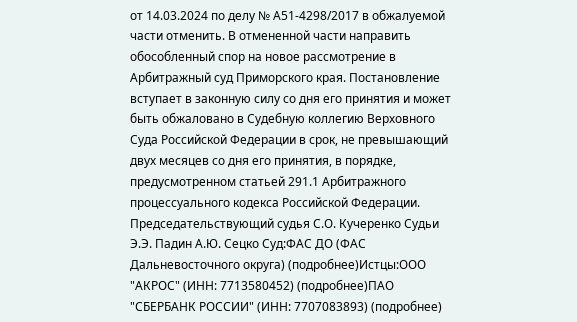от 14.03.2024 по делу № А51-4298/2017 в обжалуемой части отменить. В отмененной части направить обособленный спор на новое рассмотрение в Арбитражный суд Приморского края. Постановление вступает в законную силу со дня его принятия и может быть обжаловано в Судебную коллегию Верховного Суда Российской Федерации в срок, не превышающий двух месяцев со дня его принятия, в порядке, предусмотренном статьей 291.1 Арбитражного процессуального кодекса Российской Федерации. Председательствующий судья С.О. Кучеренко Судьи Э.Э. Падин А.Ю. Сецко Суд:ФАС ДО (ФАС Дальневосточного округа) (подробнее)Истцы:ООО "АКРОС" (ИНН: 7713580452) (подробнее)ПАО "СБЕРБАНК РОССИИ" (ИНН: 7707083893) (подробнее)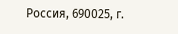Россия, 690025, г.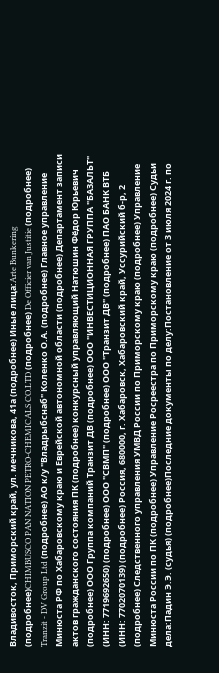Владивосток, Приморский край, ул. мечникова, 41а (подробнее) Иные лица:Arte Bunkering (подробнее)CHIMBUSCO PAN NATION PETRO-CHEMICALS CO.LTD (подробнее) De Officier van Justitie (подробнее) Tranzit - DV Group Ltd (подробнее) АО к/у "Владрыбснаб" Коленко О.А. (подробнее) Главное управление Минюста РФ по Хабаровскому краю и Еврейской автономной области (подробнее) Департамент записи актов гражданского состояния ПК (подробнее) конкурсный управляющий Натюшин Фёдор Юрьевич (подробнее) ООО Группа компаний Транзит ДВ (подробнее) ООО "ИНВЕСТИЦИОННАЯ ГРУППА "БАЗАЛЬТ" (ИНН: 7719692650) (подробнее) ООО "СВМП" (подробнее) ООО "Транзит ДВ" (подробнее) ПАО БАНК ВТБ (ИНН: 7702070139) (подробнее) Россия, 680000, г. Хабаровск, Хабаровский край, Уссурийский б-р, 2 (подробнее) Следственного управления УМВД России по Приморскому краю (подробнее) Управление Минюста России по ПК (подробнее) Управление Росреестра по Приморскому краю (подробнее) Судьи дела:Падин Э.Э. (судья) (подробнее)Последние документы по делу:Постановление от 3 июля 2024 г. по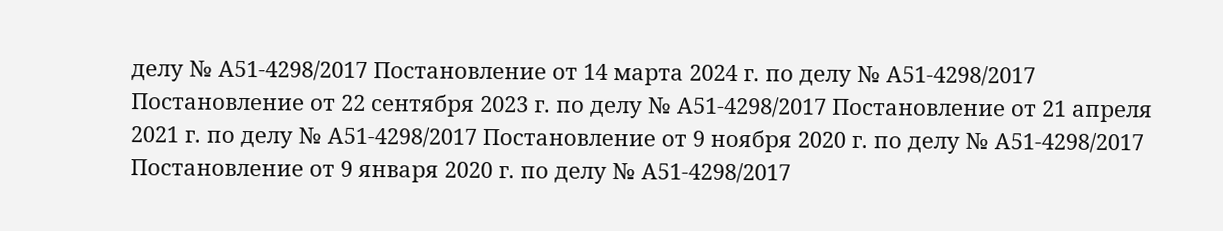делу № А51-4298/2017 Постановление от 14 марта 2024 г. по делу № А51-4298/2017 Постановление от 22 сентября 2023 г. по делу № А51-4298/2017 Постановление от 21 апреля 2021 г. по делу № А51-4298/2017 Постановление от 9 ноября 2020 г. по делу № А51-4298/2017 Постановление от 9 января 2020 г. по делу № А51-4298/2017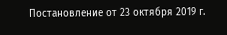Постановление от 23 октября 2019 г.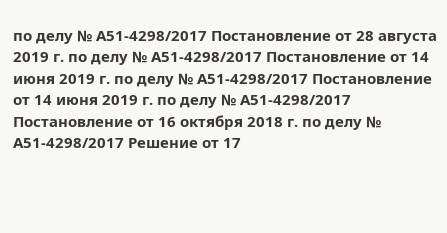по делу № А51-4298/2017 Постановление от 28 августа 2019 г. по делу № А51-4298/2017 Постановление от 14 июня 2019 г. по делу № А51-4298/2017 Постановление от 14 июня 2019 г. по делу № А51-4298/2017 Постановление от 16 октября 2018 г. по делу № А51-4298/2017 Решение от 17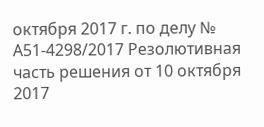октября 2017 г. по делу № А51-4298/2017 Резолютивная часть решения от 10 октября 2017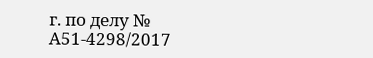г. по делу № А51-4298/2017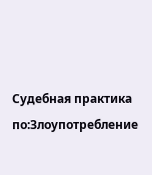Судебная практика по:Злоупотребление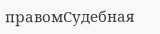правомСудебная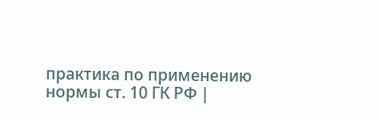практика по применению нормы ст. 10 ГК РФ |